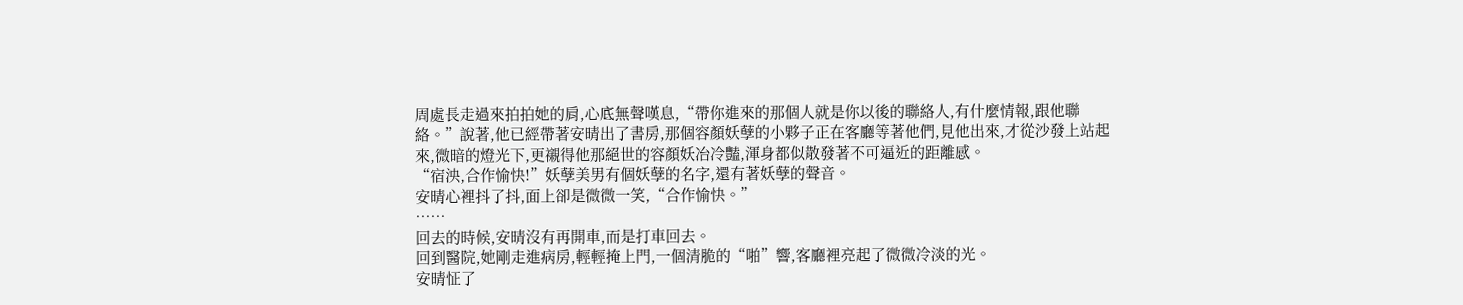周處長走過來拍拍她的肩,心底無聲嘆息,“帶你進來的那個人就是你以後的聯絡人,有什麼情報,跟他聯絡。”說著,他已經帶著安晴出了書房,那個容顏妖孽的小夥子正在客廳等著他們,見他出來,才從沙發上站起來,微暗的燈光下,更襯得他那絕世的容顏妖冶冷豔,渾身都似散發著不可逼近的距離感。
“宿泱,合作愉快!”妖孽美男有個妖孽的名字,還有著妖孽的聲音。
安晴心裡抖了抖,面上卻是微微一笑,“合作愉快。”
……
回去的時候,安晴沒有再開車,而是打車回去。
回到醫院,她剛走進病房,輕輕掩上門,一個清脆的“啪”響,客廳裡亮起了微微冷淡的光。
安晴怔了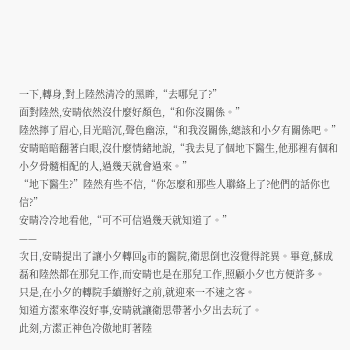一下,轉身,對上陸然清冷的黑眸,“去哪兒了?”
面對陸然,安晴依然沒什麼好顏色,“和你沒關係。”
陸然擰了眉心,目光暗沉,聲色幽涼,“和我沒關係,總該和小夕有關係吧。”
安晴暗暗翻著白眼,沒什麼情緒地說,“我去見了個地下醫生,他那裡有個和小夕骨髓相配的人,過幾天就會過來。”
“地下醫生?”陸然有些不信,“你怎麼和那些人聯絡上了?他們的話你也信?”
安晴冷冷地看他,“可不可信過幾天就知道了。”
——
次日,安晴提出了讓小夕轉回g市的醫院,衛思倒也沒覺得詫異。畢竟,蘇成磊和陸然都在那兒工作,而安晴也是在那兒工作,照顧小夕也方便許多。
只是,在小夕的轉院手續辦好之前,就迎來一不速之客。
知道方潔來準沒好事,安晴就讓衛思帶著小夕出去玩了。
此刻,方潔正神色冷傲地盯著陸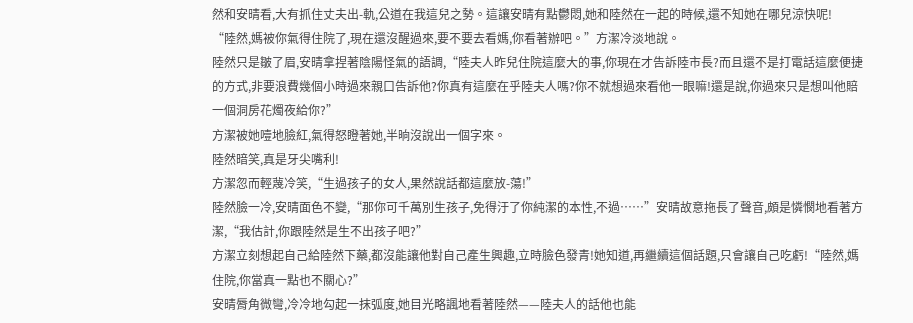然和安晴看,大有抓住丈夫出-軌,公道在我這兒之勢。這讓安晴有點鬱悶,她和陸然在一起的時候,還不知她在哪兒涼快呢!
“陸然,媽被你氣得住院了,現在還沒醒過來,要不要去看媽,你看著辦吧。”方潔冷淡地說。
陸然只是皺了眉,安晴拿捏著陰陽怪氣的語調,“陸夫人昨兒住院這麼大的事,你現在才告訴陸市長?而且還不是打電話這麼便捷的方式,非要浪費幾個小時過來親口告訴他?你真有這麼在乎陸夫人嗎?你不就想過來看他一眼嘛!還是說,你過來只是想叫他賠一個洞房花燭夜給你?”
方潔被她噎地臉紅,氣得怒瞪著她,半晌沒說出一個字來。
陸然暗笑,真是牙尖嘴利!
方潔忽而輕蔑冷笑,“生過孩子的女人,果然說話都這麼放-蕩!”
陸然臉一冷,安晴面色不變,“那你可千萬別生孩子,免得汙了你純潔的本性,不過……”安晴故意拖長了聲音,頗是憐憫地看著方潔,“我估計,你跟陸然是生不出孩子吧?”
方潔立刻想起自己給陸然下藥,都沒能讓他對自己產生興趣,立時臉色發青!她知道,再繼續這個話題,只會讓自己吃虧!“陸然,媽住院,你當真一點也不關心?”
安晴脣角微彎,冷冷地勾起一抹弧度,她目光略諷地看著陸然——陸夫人的話他也能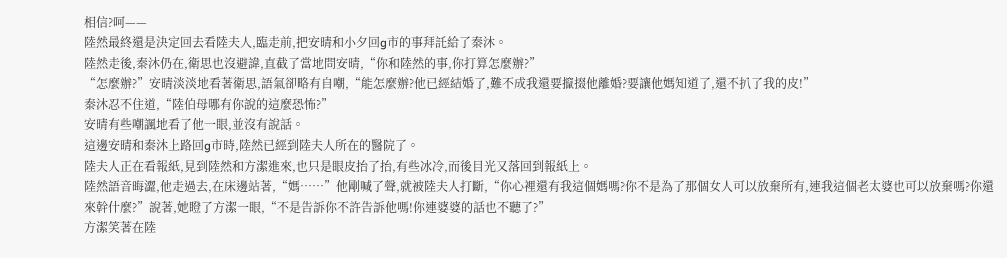相信?呵——
陸然最終還是決定回去看陸夫人,臨走前,把安晴和小夕回g市的事拜託給了秦沐。
陸然走後,秦沐仍在,衛思也沒避諱,直截了當地問安晴,“你和陸然的事,你打算怎麼辦?”
“怎麼辦?”安晴淡淡地看著衛思,語氣卻略有自嘲,“能怎麼辦?他已經結婚了,難不成我還要攛掇他離婚?要讓他媽知道了,還不扒了我的皮!”
秦沐忍不住道,“陸伯母哪有你說的這麼恐怖?”
安晴有些嘲諷地看了他一眼,並沒有說話。
這邊安晴和秦沐上路回g市時,陸然已經到陸夫人所在的醫院了。
陸夫人正在看報紙,見到陸然和方潔進來,也只是眼皮抬了抬,有些冰冷,而後目光又落回到報紙上。
陸然語音晦澀,他走過去,在床邊站著,“媽……”他剛喊了聲,就被陸夫人打斷,“你心裡還有我這個媽嗎?你不是為了那個女人可以放棄所有,連我這個老太婆也可以放棄嗎?你還來幹什麼?”說著,她瞪了方潔一眼,“不是告訴你不許告訴他嗎!你連婆婆的話也不聽了?”
方潔笑著在陸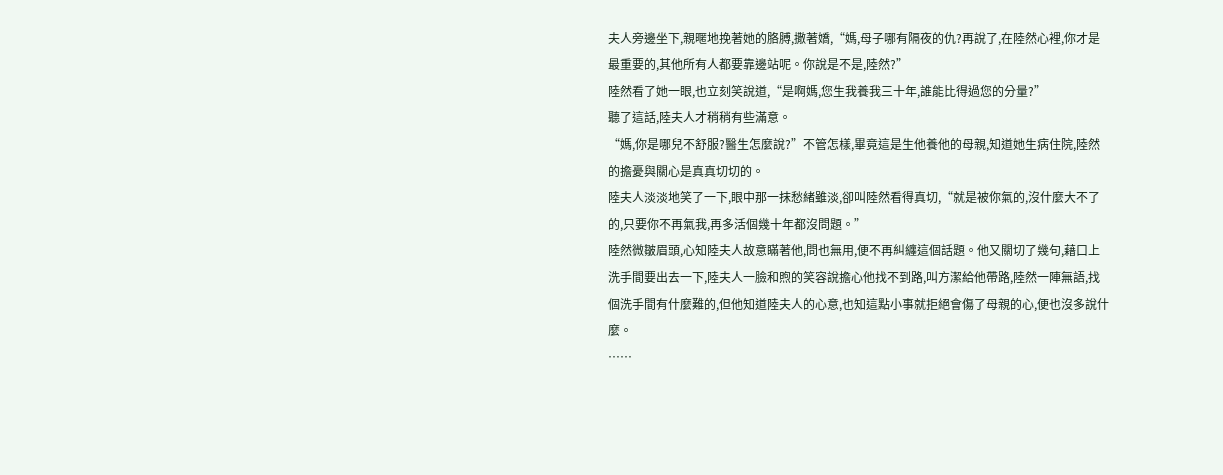夫人旁邊坐下,親暱地挽著她的胳膊,撒著嬌,“媽,母子哪有隔夜的仇?再說了,在陸然心裡,你才是最重要的,其他所有人都要靠邊站呢。你說是不是,陸然?”
陸然看了她一眼,也立刻笑說道,“是啊媽,您生我養我三十年,誰能比得過您的分量?”
聽了這話,陸夫人才稍稍有些滿意。
“媽,你是哪兒不舒服?醫生怎麼說?”不管怎樣,畢竟這是生他養他的母親,知道她生病住院,陸然的擔憂與關心是真真切切的。
陸夫人淡淡地笑了一下,眼中那一抹愁緒雖淡,卻叫陸然看得真切,“就是被你氣的,沒什麼大不了的,只要你不再氣我,再多活個幾十年都沒問題。”
陸然微皺眉頭,心知陸夫人故意瞞著他,問也無用,便不再糾纏這個話題。他又關切了幾句,藉口上洗手間要出去一下,陸夫人一臉和煦的笑容說擔心他找不到路,叫方潔給他帶路,陸然一陣無語,找個洗手間有什麼難的,但他知道陸夫人的心意,也知這點小事就拒絕會傷了母親的心,便也沒多說什麼。
……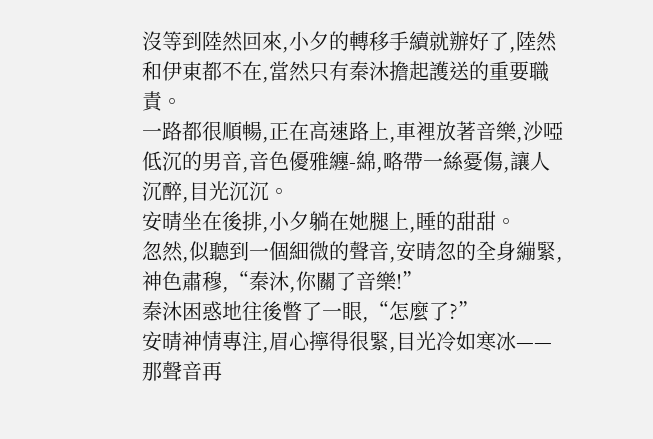沒等到陸然回來,小夕的轉移手續就辦好了,陸然和伊東都不在,當然只有秦沐擔起護送的重要職責。
一路都很順暢,正在高速路上,車裡放著音樂,沙啞低沉的男音,音色優雅纏-綿,略帶一絲憂傷,讓人沉醉,目光沉沉。
安晴坐在後排,小夕躺在她腿上,睡的甜甜。
忽然,似聽到一個細微的聲音,安晴忽的全身繃緊,神色肅穆,“秦沐,你關了音樂!”
秦沐困惑地往後瞥了一眼,“怎麼了?”
安晴神情專注,眉心擰得很緊,目光冷如寒冰——那聲音再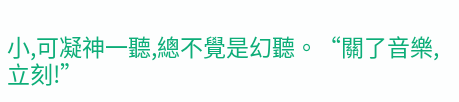小,可凝神一聽,總不覺是幻聽。“關了音樂,立刻!”